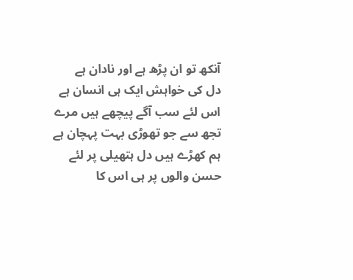آنکھ تو ان پڑھ ہے اور نادان ہے
دل کی خواہش ایک ہی انسان ہے
اس لئے سب آگے پیچھے ہیں مرے
تجھ سے جو تھوڑی بہت پہچان ہے
ہم کھڑے ہیں دل ہتھیلی پر لئے
حسن والوں پر ہی اس کا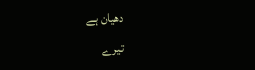دھیان ہے
تیرے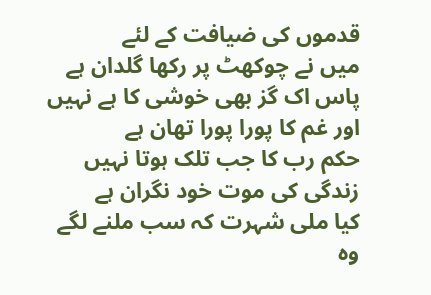قدموں کی ضیافت کے لئے
میں نے چوکھٹ پر رکھا گلدان ہے
پاس اک گز بھی خوشی کا ہے نہیں
اور غم کا پورا پورا تھان ہے
حکم رب کا جب تلک ہوتا نہیں
زندگی کی موت خود نگران ہے
کیا ملی شہرت کہ سب ملنے لگے
وہ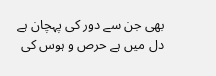بھی جن سے دور کی پہچان ہے
دل میں ہے حرص و ہوس کی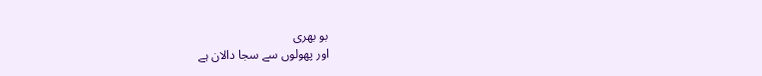بو بھری
اور پھولوں سے سجا دالان ہے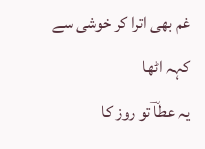غم بھی اترا کر خوشی سے کہہ اٹھا
یہ عطاؔ تو روز کا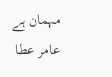مہمان ہے
عامر عطا